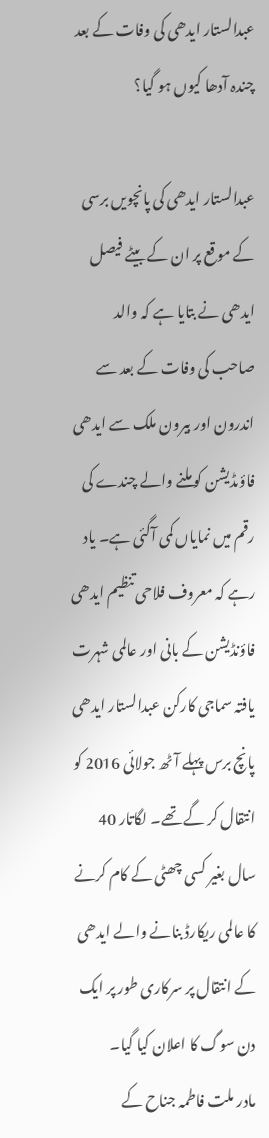عبدالستار ایدھی کی وفات کے بعد چندہ آدھا کیوں ہو گیا؟

عبدالستار ایدھی کی پانچویں برسی کے موقع پر ان کے بیٹے فیصل ایدھی نے بتایا ہے کہ والد صاحب کی وفات کے بعد سے اندرون اور بیرون ملک سے ایدھی فاؤںڈیشن کو ملنے والے چندے کی رقم میں نمایاں کمی آگئی ہے۔ یاد رہے کہ معروف فلاحی تنظیم ایدھی فاؤنڈیشن کے بانی اور عالمی شہرت یافتہ سماجی کارکن عبدالستار ایدھی پانچ برس پہلے آٹھ جولائی 2016 کو انتقال کر گے تھے۔ لگاتار 40 سال بغیر کسی چھٹی کے کام کرنے کا عالمی ریکارڈ بنانے والے ایدھی کے انتقال پر سرکاری طور پر ایک دن سوگ کا اعلان کیا گیا۔
مادر ملت فاطمہ جناح کے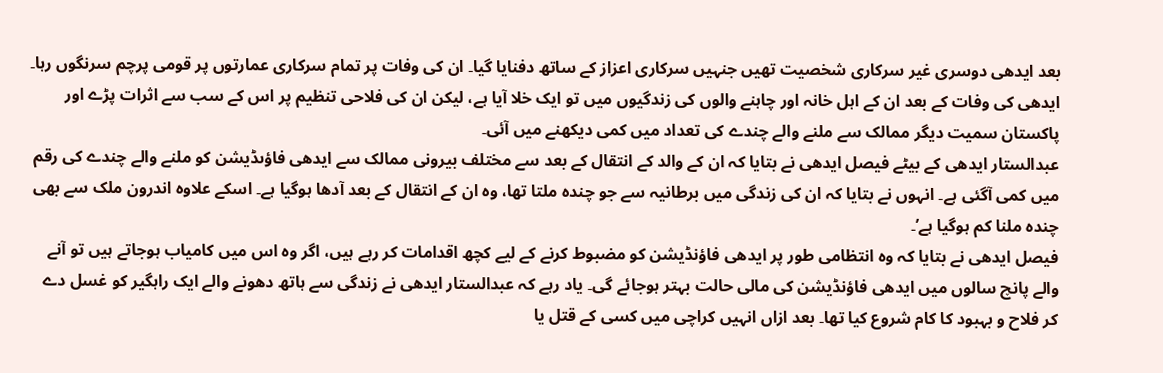بعد ایدھی دوسری غیر سرکاری شخصیت تھیں جنہیں سرکاری اعزاز کے ساتھ دفنایا گیا۔ ان کی وفات پر تمام سرکاری عمارتوں پر قومی پرچم سرنگوں رہا۔ ایدھی کی وفات کے بعد ان کے اہل خانہ اور چاہنے والوں کی زندگیوں میں تو ایک خلا آیا ہے، لیکن ان کی فلاحی تنظیم پر اس کے سب سے اثرات پڑے اور پاکستان سمیت دیگر ممالک سے ملنے والے چندے کی تعداد میں کمی دیکھنے میں آئی۔
عبدالستار ایدھی کے بیٹے فیصل ایدھی نے بتایا کہ ان کے والد کے انتقال کے بعد سے مختلف بیرونی ممالک سے ایدھی فاؤںڈیشن کو ملنے والے چندے کی رقم میں کمی آگئی ہے۔ انہوں نے بتایا کہ ان کی زندگی میں برطانیہ سے جو چندہ ملتا تھا، وہ ان کے انتقال کے بعد آدھا ہوگیا ہے۔ اسکے علاوہ اندرون ملک سے بھی چندہ ملنا کم ہوگیا ہے’۔
فیصل ایدھی نے بتایا کہ وہ انتظامی طور پر ایدھی فاؤنڈیشن کو مضبوط کرنے کے لیے کچھ اقدامات کر رہے ہیں، اگر وہ اس میں کامیاب ہوجاتے ہیں تو آنے والے پانچ سالوں میں ایدھی فاؤنڈیشن کی مالی حالت بہتر ہوجائے گی۔ یاد رہے کہ عبدالستار ایدھی نے زندگی سے ہاتھ دھونے والے ایک راہگیر کو غسل دے کر فلاح و بہبود کا کام شروع کیا تھا۔ بعد ازاں انہیں کراچی میں کسی کے قتل یا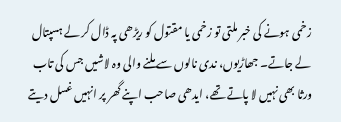زخمی ہونے کی خبر ملتی تو زخمی یا مقتول کو ریڑھی پہ ڈال کر لے ہسپتال لے جاتے۔ جھاڑیوں، ندی نالوں سے ملنے والی وہ لاشیں جس کی تاب ورثا بھی نہیں لا پاتے تھے، ایدھی صاحب اپنے گھر پر انہیں غسل دیتے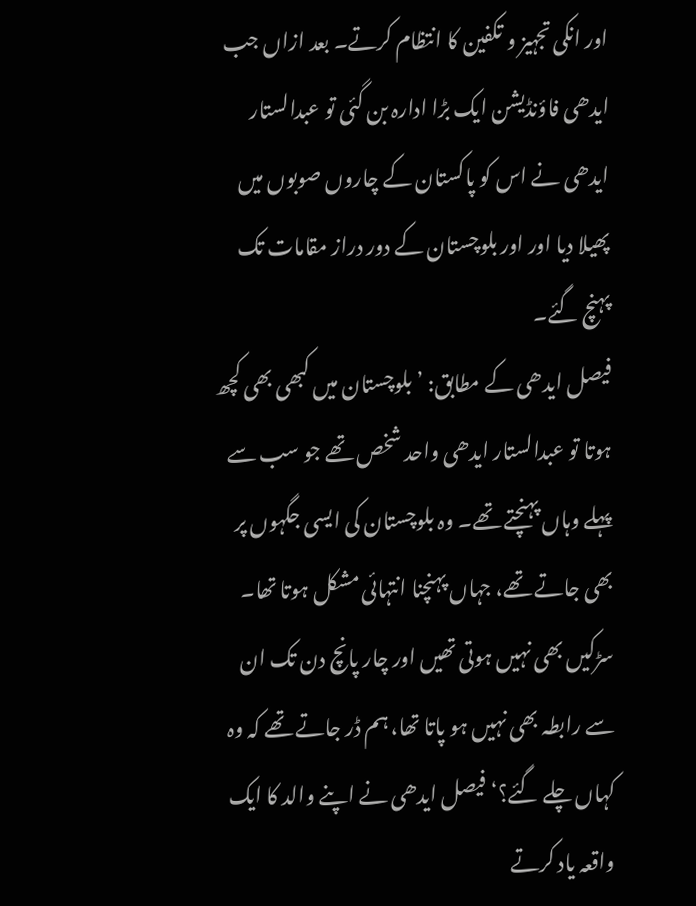اور انکی تجہیز و تکفین کا انتظام کرتے۔ بعد ازاں جب ایدھی فاؤنڈیشن ایک بڑا ادارہ بن گئی تو عبدالستار ایدھی نے اس کو پاکستان کے چاروں صوبوں میں پھیلا دیا اور اور بلوچستان کے دور دراز مقامات تک پہنچ گئے۔
فیصل ایدھی کے مطابق: ’بلوچستان میں کبھی بھی کچھ ہوتا تو عبدالستار ایدھی واحد شخص تھے جو سب سے پہلے وہاں پہنچتے تھے۔ وہ بلوچستان کی ایسی جگہوں پر بھی جاتے تھے، جہاں پہنچنا انتہائی مشکل ہوتا تھا۔ سڑکیں بھی نہیں ہوتی تھیں اور چار پانچ دن تک ان سے رابطہ بھی نہیں ہو پاتا تھا، ہم ڈر جاتے تھے کہ وہ کہاں چلے گئے؟‘ فیصل ایدھی نے اپنے والد کا ایک واقعہ یاد کرتے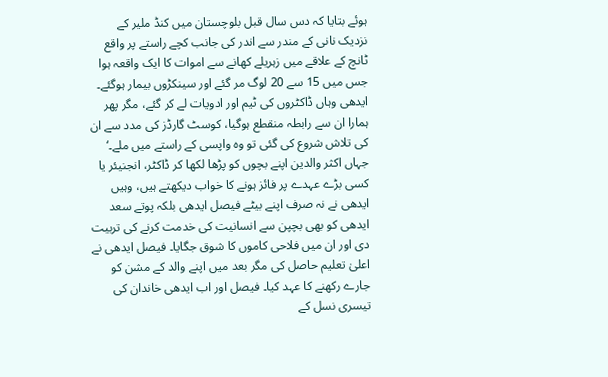ہوئے بتایا کہ دس سال قبل بلوچستان میں کنڈ ملیر کے نزدیک نانی کے مندر سے اندر کی جانب کچے راستے پر واقع ٹانچ کے علاقے میں زہریلے کھانے سے اموات کا ایک واقعہ ہوا جس میں 15 سے 20 لوگ مر گئے اور سینکڑوں بیمار ہوگئے۔ ایدھی وہاں ڈاکٹروں کی ٹیم اور ادویات لے کر گئے، مگر پھر ہمارا ان سے رابطہ منقطع ہوگیا، کوسٹ گارڈز کی مدد سے ان کی تلاش شروع کی گئی تو وہ واپسی کے راستے میں ملے۔‘
جہاں اکثر والدین اپنے بچوں کو پڑھا لکھا کر ڈاکٹر، انجنیئر یا کسی بڑے عہدے پر فائز ہونے کا خواب دیکھتے ہیں، وہیں ایدھی نے نہ صرف اپنے بیٹے فیصل ایدھی بلکہ پوتے سعد ایدھی کو بھی بچپن سے انسانیت کی خدمت کرنے کی تربیت دی اور ان میں فلاحی کاموں کا شوق جگایا۔ فیصل ایدھی نے اعلیٰ تعلیم حاصل کی مگر بعد میں اپنے والد کے مشن کو جارے رکھنے کا عہد کیا۔ فیصل اور اب ایدھی خاندان کی تیسری نسل کے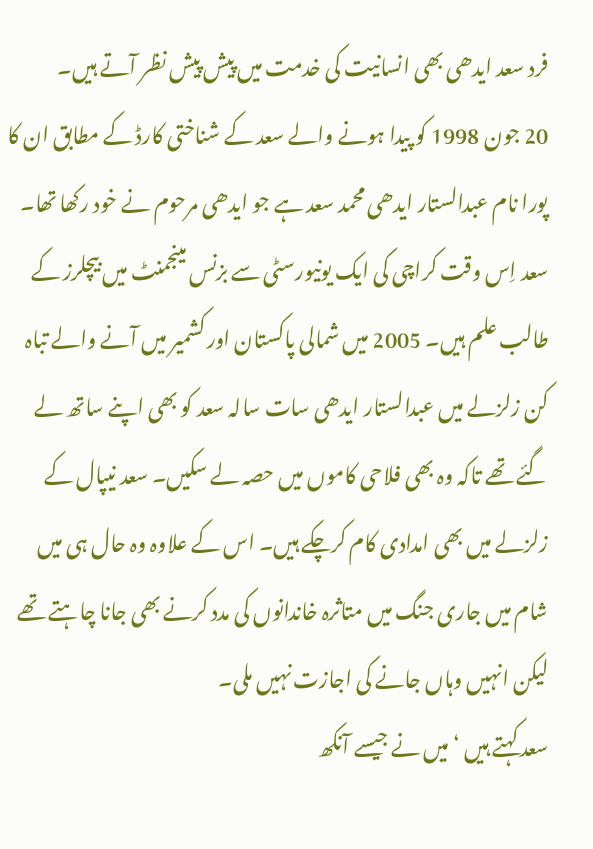فرد سعد ایدھی بھی انسانیت کی خدمت میں پیش پیش نظر آتے ہیں۔
20 جون 1998 کو پیدا ہونے والے سعد کے شناختی کارڈ کے مطابق ان کا پورا نام عبدالستار ایدھی محمد سعد ہے جو ایدھی مرحوم نے خود رکھا تھا۔ سعد اِس وقت کراچی کی ایک یونیورسٹی سے بزنس مینجمنٹ میں بیچلرز کے طالب علم ہیں۔ 2005 میں شمالی پاکستان اور کشمیر میں آنے والے تباہ کن زلزلے میں عبدالستار ایدھی سات سالہ سعد کو بھی اپنے ساتھ لے گئے تھے تاکہ وہ بھی فلاحی کاموں میں حصہ لے سکیں۔ سعد نیپال کے زلزلے میں بھی امدادی کام کرچکے ہیں۔ اس کے علاوہ وہ حال ہی میں شام میں جاری جنگ میں متاثرہ خاندانوں کی مدد کرنے بھی جانا چاہتے تھے لیکن انہیں وہاں جانے کی اجازت نہیں ملی۔
سعد کہتے ہیں ‘میں نے جیسے آنکھ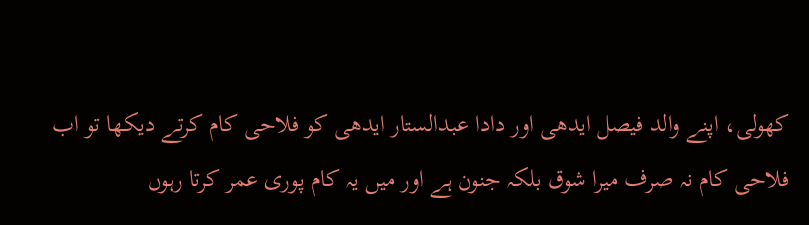کھولی، اپنے والد فیصل ایدھی اور دادا عبدالستار ایدھی کو فلاحی کام کرتے دیکھا تو اب فلاحی کام نہ صرف میرا شوق بلکہ جنون ہے اور میں یہ کام پوری عمر کرتا رہوں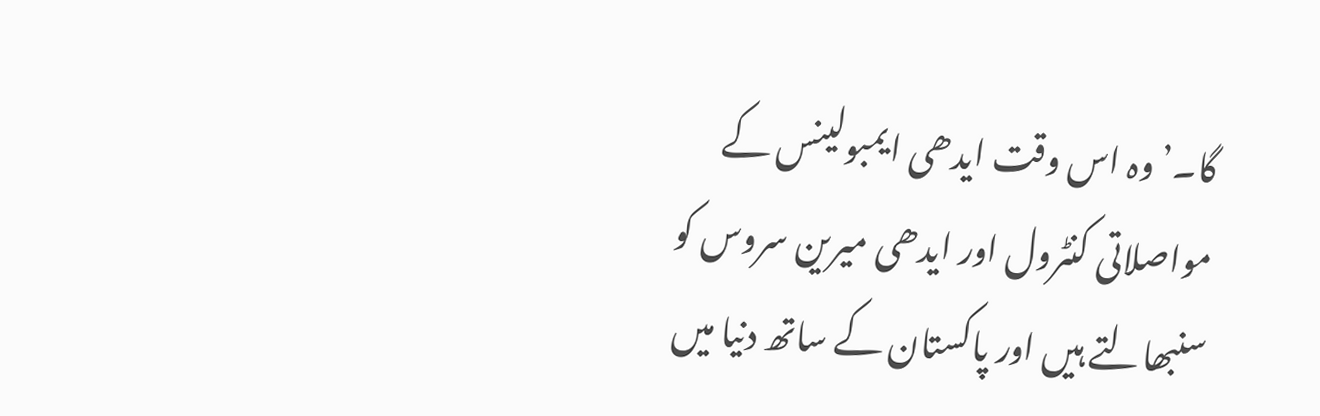گا۔’ وہ اس وقت ایدھی ایمبولینس کے مواصلاتی کنٹرول اور ایدھی میرین سروس کو سنبھالتے ہیں اور پاکستان کے ساتھ دنیا میں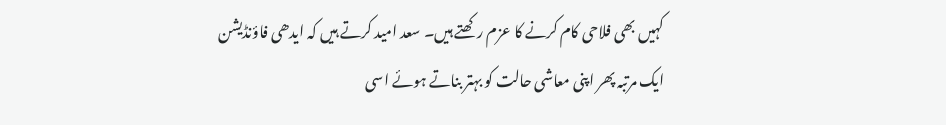کہیں بھی فلاحی کام کرنے کا عزم رکھتے ہیں۔ سعد امید کرتے ہیں کہ ایدھی فاؤنڈیشن ایک مرتبہ پھر اپنی معاشی حالت کو بہتر بناتے ہوئے اسی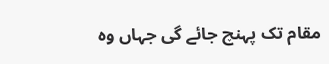مقام تک پہنچ جائے گی جہاں وہ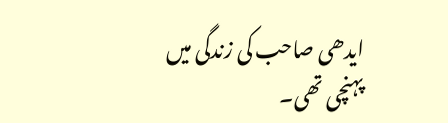ایدھی صاحب کی زندگی میں پہنچی تھی۔